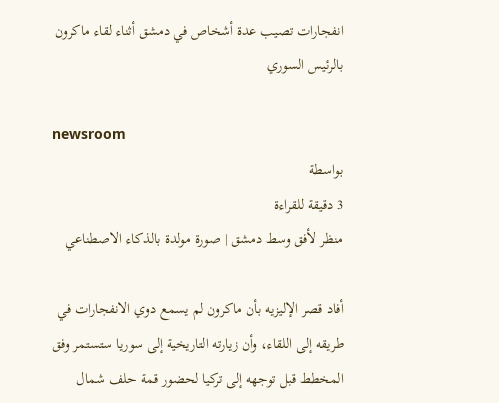انفجارات تصيب عدة أشخاص في دمشق أثناء لقاء ماكرون بالرئيس السوري

newsroom
بواسطة
3 دقيقة للقراءة
منظر لأفق وسط دمشق | صورة مولدة بالذكاء الاصطناعي

أفاد قصر الإليزيه بأن ماكرون لم يسمع دوي الانفجارات في طريقه إلى اللقاء، وأن زيارته التاريخية إلى سوريا ستستمر وفق المخطط قبل توجهه إلى تركيا لحضور قمة حلف شمال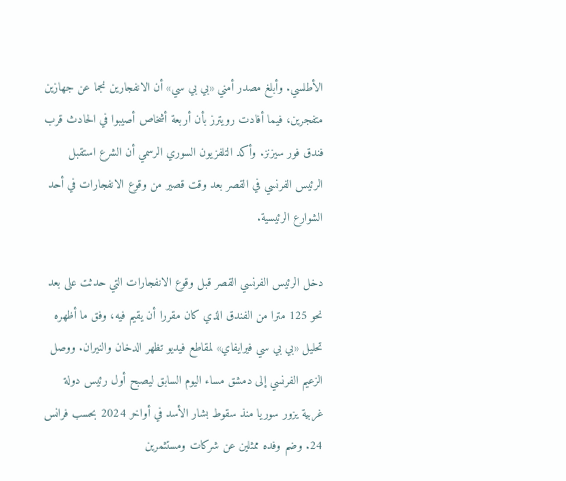الأطلسي. وأبلغ مصدر أمني «بي بي سي» أن الانفجارين نجما عن جهازين متفجرين، فيما أفادت رويترز بأن أربعة أشخاص أصيبوا في الحادث قرب فندق فور سيزنز. وأكد التلفزيون السوري الرسمي أن الشرع استقبل الرئيس الفرنسي في القصر بعد وقت قصير من وقوع الانفجارات في أحد الشوارع الرئيسية.

دخل الرئيس الفرنسي القصر قبل وقوع الانفجارات التي حدثت على بعد نحو 125 مترا من الفندق الذي كان مقررا أن يقيم فيه، وفق ما أظهره تحليل «بي بي سي فيرايفاي» لمقاطع فيديو تظهر الدخان والنيران. ووصل الزعيم الفرنسي إلى دمشق مساء اليوم السابق ليصبح أول رئيس دولة غربية يزور سوريا منذ سقوط بشار الأسد في أواخر 2024 بحسب فرانس 24. وضم وفده ممثلين عن شركات ومستثمرين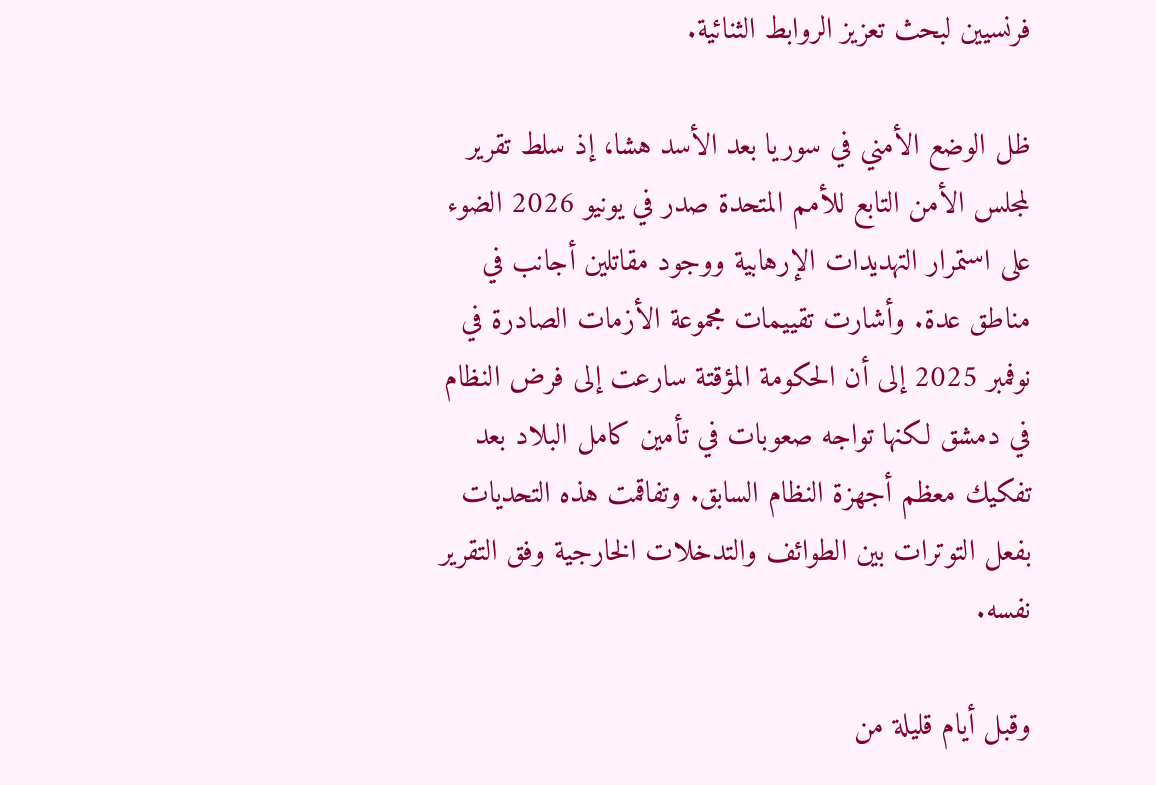فرنسيين لبحث تعزيز الروابط الثنائية.

ظل الوضع الأمني في سوريا بعد الأسد هشا، إذ سلط تقرير لمجلس الأمن التابع للأمم المتحدة صدر في يونيو 2026 الضوء على استمرار التهديدات الإرهابية ووجود مقاتلين أجانب في مناطق عدة. وأشارت تقييمات مجموعة الأزمات الصادرة في نوفمبر 2025 إلى أن الحكومة المؤقتة سارعت إلى فرض النظام في دمشق لكنها تواجه صعوبات في تأمين كامل البلاد بعد تفكيك معظم أجهزة النظام السابق. وتفاقمت هذه التحديات بفعل التوترات بين الطوائف والتدخلات الخارجية وفق التقرير نفسه.

وقبل أيام قليلة من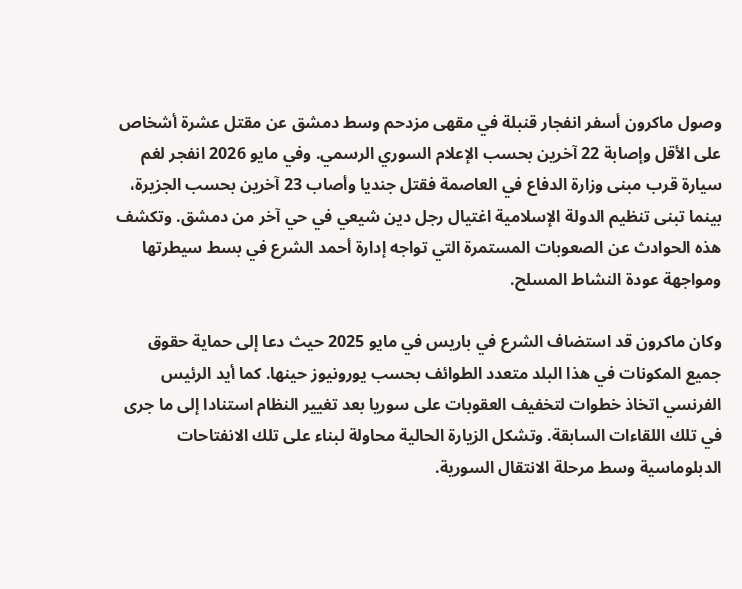وصول ماكرون أسفر انفجار قنبلة في مقهى مزدحم وسط دمشق عن مقتل عشرة أشخاص على الأقل وإصابة 22 آخرين بحسب الإعلام السوري الرسمي. وفي مايو 2026 انفجر لغم سيارة قرب مبنى وزارة الدفاع في العاصمة فقتل جنديا وأصاب 23 آخرين بحسب الجزيرة، بينما تبنى تنظيم الدولة الإسلامية اغتيال رجل دين شيعي في حي آخر من دمشق. وتكشف هذه الحوادث عن الصعوبات المستمرة التي تواجه إدارة أحمد الشرع في بسط سيطرتها ومواجهة عودة النشاط المسلح.

وكان ماكرون قد استضاف الشرع في باريس في مايو 2025 حيث دعا إلى حماية حقوق جميع المكونات في هذا البلد متعدد الطوائف بحسب يورونيوز حينها. كما أيد الرئيس الفرنسي اتخاذ خطوات لتخفيف العقوبات على سوريا بعد تغيير النظام استنادا إلى ما جرى في تلك اللقاءات السابقة. وتشكل الزيارة الحالية محاولة لبناء على تلك الانفتاحات الدبلوماسية وسط مرحلة الانتقال السورية.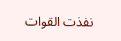نفذت القوات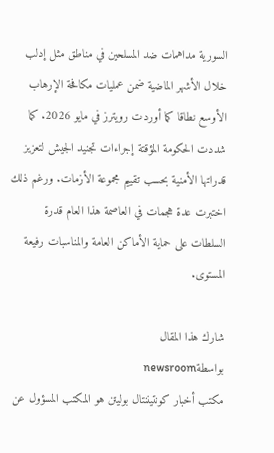السورية مداهمات ضد المسلحين في مناطق مثل إدلب خلال الأشهر الماضية ضمن عمليات مكافحة الإرهاب الأوسع نطاقا كما أوردت رويترز في مايو 2026. كما شددت الحكومة المؤقتة إجراءات تجنيد الجيش لتعزيز قدراتها الأمنية بحسب تقييم مجموعة الأزمات. ورغم ذلك اختبرت عدة هجمات في العاصمة هذا العام قدرة السلطات على حماية الأماكن العامة والمناسبات رفيعة المستوى.

شارك هذا المقال
بواسطةnewsroom
مكتب أخبار كونتيننتال بوليتن هو المكتب المسؤول عن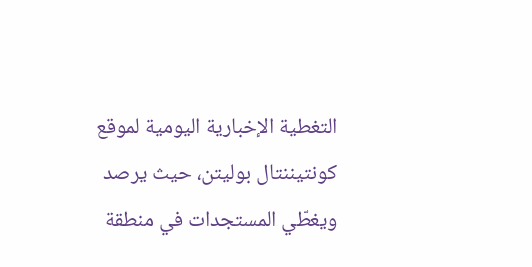التغطية الإخبارية اليومية لموقع كونتيننتال بوليتن، حيث يرصد ويغطّي المستجدات في منطقة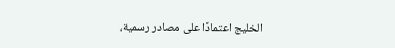الخليج اعتمادًا على مصادر رسمية،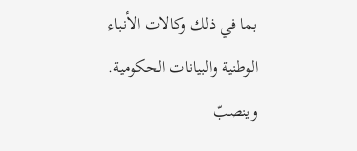بما في ذلك وكالات الأنباء الوطنية والبيانات الحكومية. وينصبّ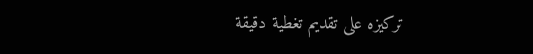تركيزه على تقديم تغطية دقيقة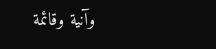وآنية وقائمة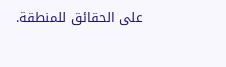على الحقائق للمنطقة.